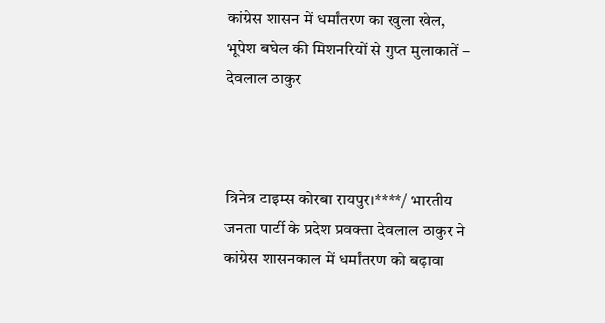कांग्रेस शासन में धर्मांतरण का खुला खेल, भूपेश बघेल की मिशनरियों से गुप्त मुलाकातें – देवलाल ठाकुर



त्रिनेत्र टाइम्स कोरबा रायपुर।****/ भारतीय जनता पार्टी के प्रदेश प्रवक्ता देवलाल ठाकुर ने कांग्रेस शासनकाल में धर्मांतरण को बढ़ावा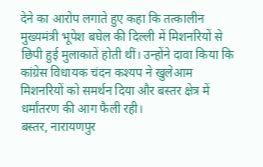देने का आरोप लगाते हुए कहा कि तत्कालीन मुख्यमंत्री भूपेश बघेल की दिल्ली में मिशनरियों से छिपी हुई मुलाकातें होती थीं। उन्होंने दावा किया कि कांग्रेस विधायक चंदन कश्यप ने खुलेआम मिशनरियों को समर्थन दिया और बस्तर क्षेत्र में धर्मांतरण की आग फैली रही।
बस्तर, नारायणपुर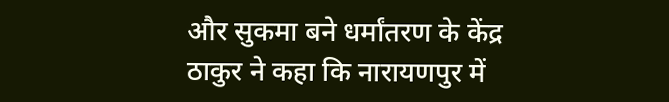और सुकमा बने धर्मांतरण के केंद्र
ठाकुर ने कहा कि नारायणपुर में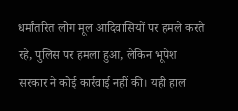धर्मांतरित लोग मूल आदिवासियों पर हमले करते रहे, पुलिस पर हमला हुआ, लेकिन भूपेश सरकार ने कोई कार्रवाई नहीं की। यही हाल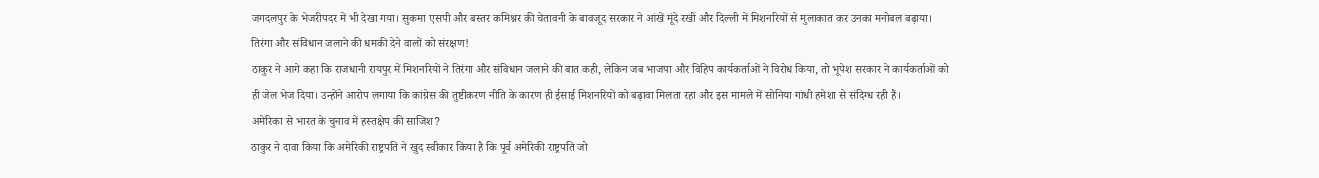जगदलपुर के भेजरीपदर में भी देखा गया। सुकमा एसपी और बस्तर कमिश्नर की चेतावनी के बावजूद सरकार ने आंखें मूंदे रखीं और दिल्ली में मिशनरियों से मुलाकात कर उनका मनोबल बढ़ाया।
तिरंगा और संविधान जलाने की धमकी देने वालों को संरक्षण!
ठाकुर ने आगे कहा कि राजधानी रायपुर में मिशनरियों ने तिरंगा और संविधान जलाने की बात कही, लेकिन जब भाजपा और विहिप कार्यकर्ताओं ने विरोध किया, तो भूपेश सरकार ने कार्यकर्ताओं को ही जेल भेज दिया। उन्होंने आरोप लगाया कि कांग्रेस की तुष्टीकरण नीति के कारण ही ईसाई मिशनरियों को बढ़ावा मिलता रहा और इस मामले में सोनिया गांधी हमेशा से संदिग्ध रही हैं।
अमेरिका से भारत के चुनाव में हस्तक्षेप की साजिश?
ठाकुर ने दावा किया कि अमेरिकी राष्ट्रपति ने खुद स्वीकार किया है कि पूर्व अमेरिकी राष्ट्रपति जो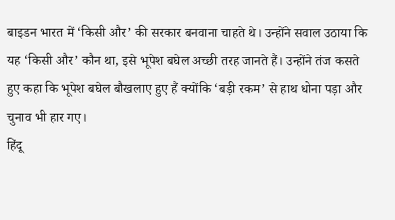बाइडन भारत में ‘किसी और’ की सरकार बनवाना चाहते थे। उन्होंने सवाल उठाया कि यह ‘किसी और’ कौन था, इसे भूपेश बघेल अच्छी तरह जानते हैं। उन्होंने तंज कसते हुए कहा कि भूपेश बघेल बौखलाए हुए हैं क्योंकि ‘बड़ी रकम’ से हाथ धोना पड़ा और चुनाव भी हार गए।
हिंदू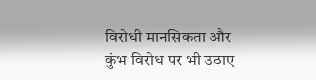विरोधी मानसिकता और कुंभ विरोध पर भी उठाए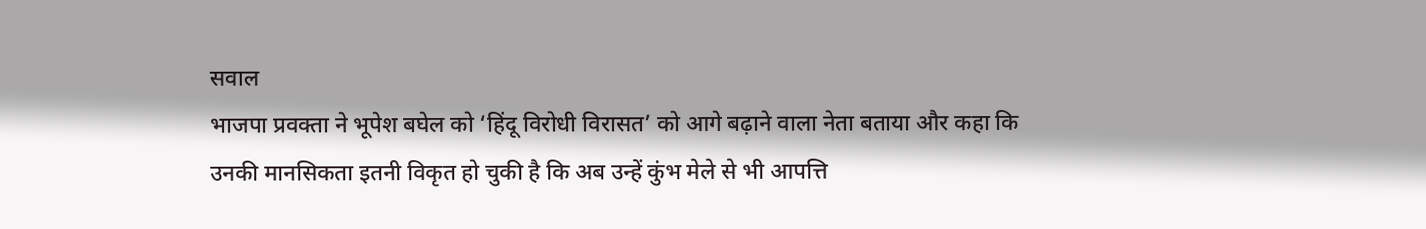सवाल
भाजपा प्रवक्ता ने भूपेश बघेल को ‘हिंदू विरोधी विरासत’ को आगे बढ़ाने वाला नेता बताया और कहा कि उनकी मानसिकता इतनी विकृत हो चुकी है कि अब उन्हें कुंभ मेले से भी आपत्ति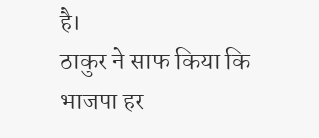है।
ठाकुर ने साफ किया कि भाजपा हर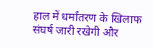हाल में धर्मांतरण के खिलाफ संघर्ष जारी रखेगी और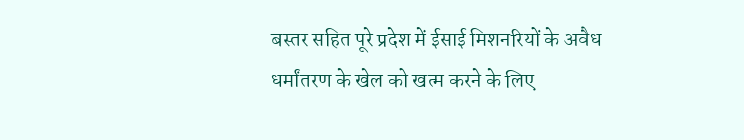बस्तर सहित पूरे प्रदेश में ईसाई मिशनरियों के अवैध धर्मांतरण के खेल को खत्म करने के लिए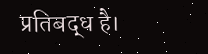प्रतिबद्ध है।